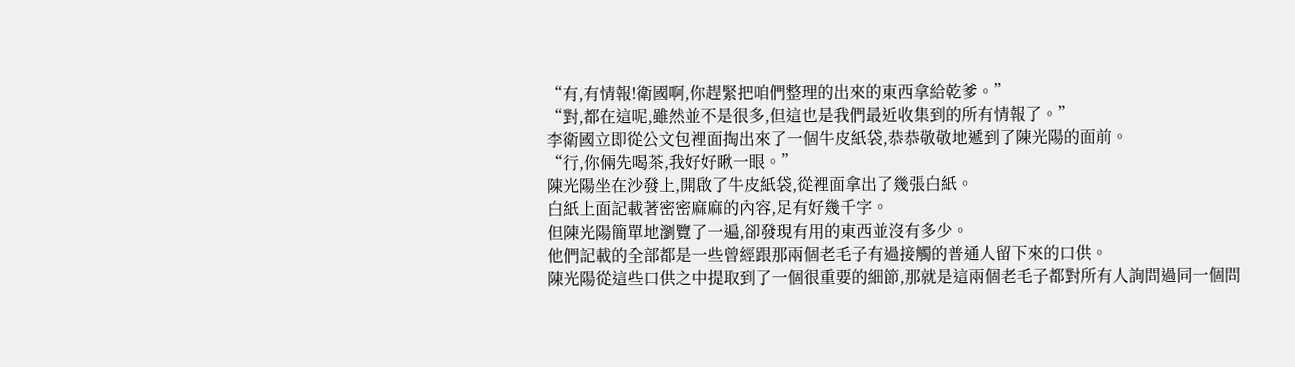“有,有情報!衛國啊,你趕緊把咱們整理的出來的東西拿給乾爹。”
“對,都在這呢,雖然並不是很多,但這也是我們最近收集到的所有情報了。”
李衛國立即從公文包裡面掏出來了一個牛皮紙袋,恭恭敬敬地遞到了陳光陽的面前。
“行,你倆先喝茶,我好好瞅一眼。”
陳光陽坐在沙發上,開啟了牛皮紙袋,從裡面拿出了幾張白紙。
白紙上面記載著密密麻麻的內容,足有好幾千字。
但陳光陽簡單地瀏覽了一遍,卻發現有用的東西並沒有多少。
他們記載的全部都是一些曾經跟那兩個老毛子有過接觸的普通人留下來的口供。
陳光陽從這些口供之中提取到了一個很重要的細節,那就是這兩個老毛子都對所有人詢問過同一個問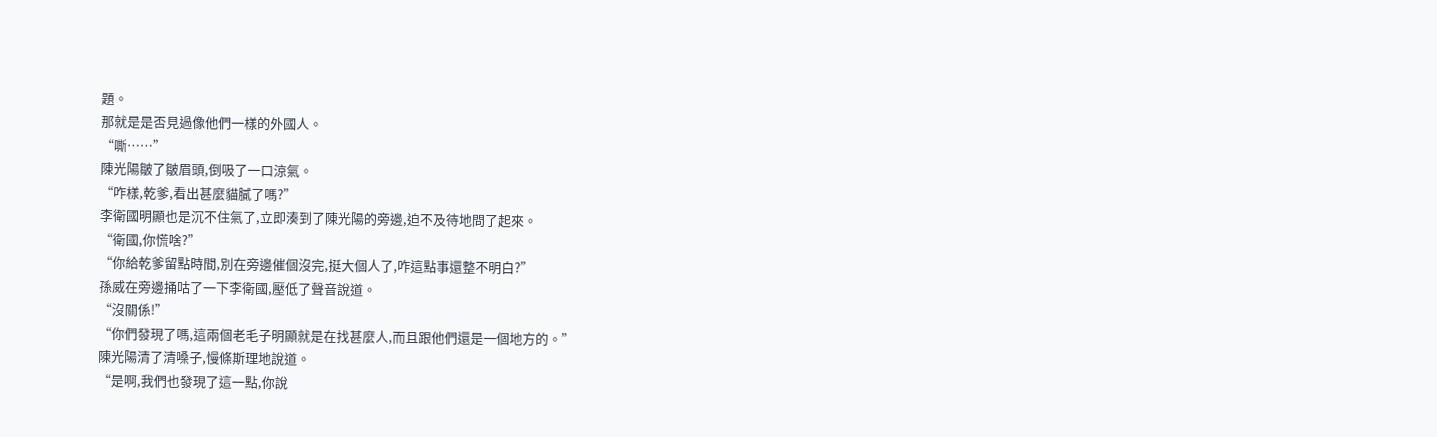題。
那就是是否見過像他們一樣的外國人。
“嘶……”
陳光陽皺了皺眉頭,倒吸了一口涼氣。
“咋樣,乾爹,看出甚麼貓膩了嗎?”
李衛國明顯也是沉不住氣了,立即湊到了陳光陽的旁邊,迫不及待地問了起來。
“衛國,你慌啥?”
“你給乾爹留點時間,別在旁邊催個沒完,挺大個人了,咋這點事還整不明白?”
孫威在旁邊捅咕了一下李衛國,壓低了聲音說道。
“沒關係!”
“你們發現了嗎,這兩個老毛子明顯就是在找甚麼人,而且跟他們還是一個地方的。”
陳光陽清了清嗓子,慢條斯理地說道。
“是啊,我們也發現了這一點,你說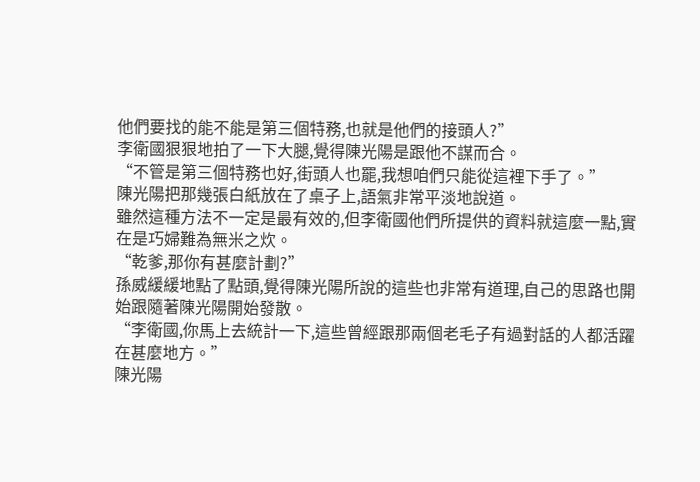他們要找的能不能是第三個特務,也就是他們的接頭人?”
李衛國狠狠地拍了一下大腿,覺得陳光陽是跟他不謀而合。
“不管是第三個特務也好,街頭人也罷,我想咱們只能從這裡下手了。”
陳光陽把那幾張白紙放在了桌子上,語氣非常平淡地說道。
雖然這種方法不一定是最有效的,但李衛國他們所提供的資料就這麼一點,實在是巧婦難為無米之炊。
“乾爹,那你有甚麼計劃?”
孫威緩緩地點了點頭,覺得陳光陽所說的這些也非常有道理,自己的思路也開始跟隨著陳光陽開始發散。
“李衛國,你馬上去統計一下,這些曾經跟那兩個老毛子有過對話的人都活躍在甚麼地方。”
陳光陽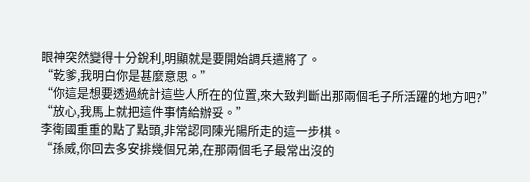眼神突然變得十分銳利,明顯就是要開始調兵遣將了。
“乾爹,我明白你是甚麼意思。”
“你這是想要透過統計這些人所在的位置,來大致判斷出那兩個毛子所活躍的地方吧?”
“放心,我馬上就把這件事情給辦妥。”
李衛國重重的點了點頭,非常認同陳光陽所走的這一步棋。
“孫威,你回去多安排幾個兄弟,在那兩個毛子最常出沒的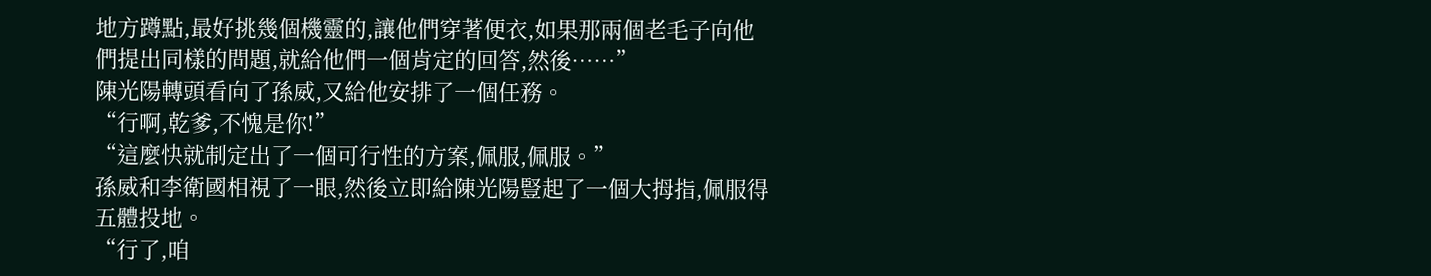地方蹲點,最好挑幾個機靈的,讓他們穿著便衣,如果那兩個老毛子向他們提出同樣的問題,就給他們一個肯定的回答,然後……”
陳光陽轉頭看向了孫威,又給他安排了一個任務。
“行啊,乾爹,不愧是你!”
“這麼快就制定出了一個可行性的方案,佩服,佩服。”
孫威和李衛國相視了一眼,然後立即給陳光陽豎起了一個大拇指,佩服得五體投地。
“行了,咱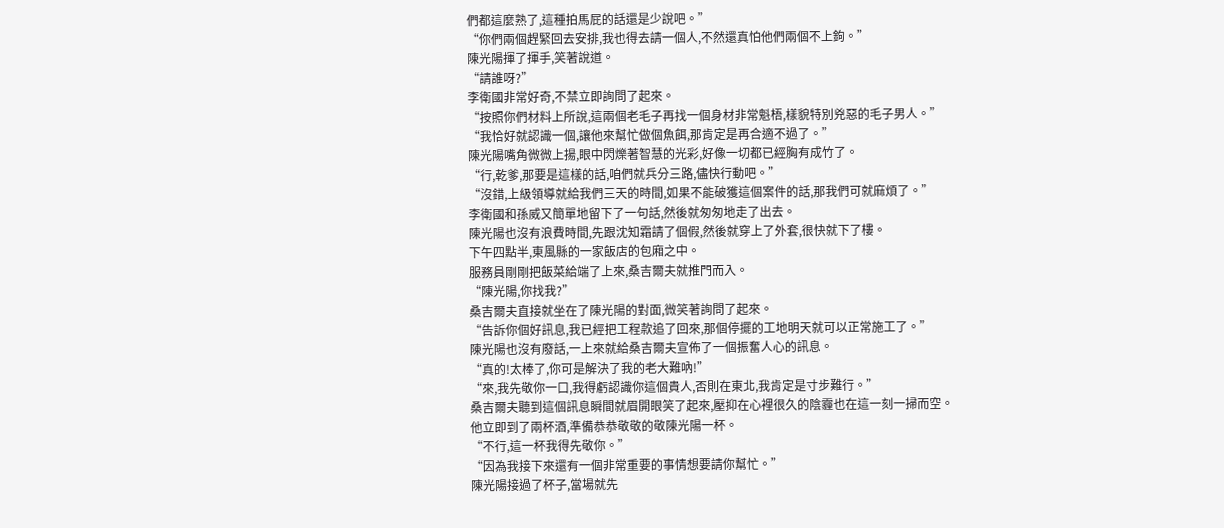們都這麼熟了,這種拍馬屁的話還是少說吧。”
“你們兩個趕緊回去安排,我也得去請一個人,不然還真怕他們兩個不上鉤。”
陳光陽揮了揮手,笑著說道。
“請誰呀?”
李衛國非常好奇,不禁立即詢問了起來。
“按照你們材料上所說,這兩個老毛子再找一個身材非常魁梧,樣貌特別兇惡的毛子男人。”
“我恰好就認識一個,讓他來幫忙做個魚餌,那肯定是再合適不過了。”
陳光陽嘴角微微上揚,眼中閃爍著智慧的光彩,好像一切都已經胸有成竹了。
“行,乾爹,那要是這樣的話,咱們就兵分三路,儘快行動吧。”
“沒錯,上級領導就給我們三天的時間,如果不能破獲這個案件的話,那我們可就麻煩了。”
李衛國和孫威又簡單地留下了一句話,然後就匆匆地走了出去。
陳光陽也沒有浪費時間,先跟沈知霜請了個假,然後就穿上了外套,很快就下了樓。
下午四點半,東風縣的一家飯店的包廂之中。
服務員剛剛把飯菜給端了上來,桑吉爾夫就推門而入。
“陳光陽,你找我?”
桑吉爾夫直接就坐在了陳光陽的對面,微笑著詢問了起來。
“告訴你個好訊息,我已經把工程款追了回來,那個停擺的工地明天就可以正常施工了。”
陳光陽也沒有廢話,一上來就給桑吉爾夫宣佈了一個振奮人心的訊息。
“真的!太棒了,你可是解決了我的老大難吶!”
“來,我先敬你一口,我得虧認識你這個貴人,否則在東北,我肯定是寸步難行。”
桑吉爾夫聽到這個訊息瞬間就眉開眼笑了起來,壓抑在心裡很久的陰霾也在這一刻一掃而空。
他立即到了兩杯酒,準備恭恭敬敬的敬陳光陽一杯。
“不行,這一杯我得先敬你。”
“因為我接下來還有一個非常重要的事情想要請你幫忙。”
陳光陽接過了杯子,當場就先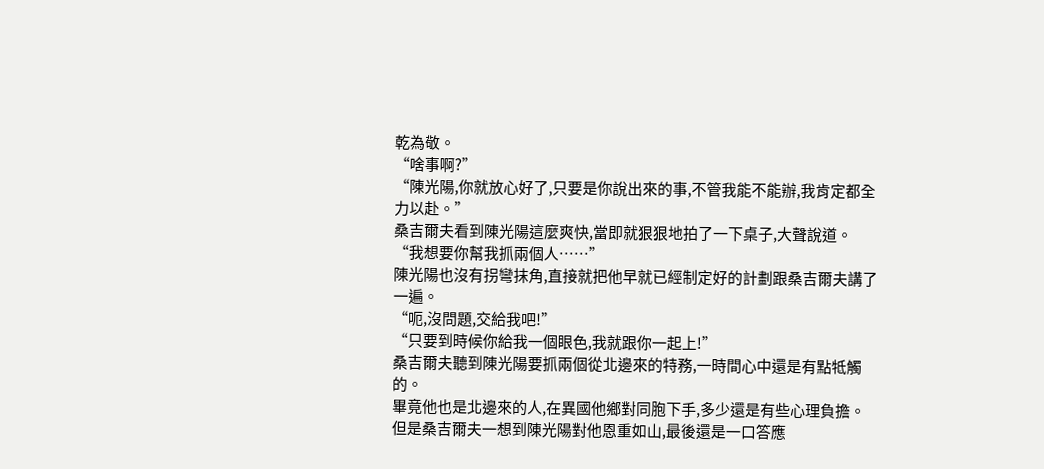乾為敬。
“啥事啊?”
“陳光陽,你就放心好了,只要是你說出來的事,不管我能不能辦,我肯定都全力以赴。”
桑吉爾夫看到陳光陽這麼爽快,當即就狠狠地拍了一下桌子,大聲說道。
“我想要你幫我抓兩個人……”
陳光陽也沒有拐彎抹角,直接就把他早就已經制定好的計劃跟桑吉爾夫講了一遍。
“呃,沒問題,交給我吧!”
“只要到時候你給我一個眼色,我就跟你一起上!”
桑吉爾夫聽到陳光陽要抓兩個從北邊來的特務,一時間心中還是有點牴觸的。
畢竟他也是北邊來的人,在異國他鄉對同胞下手,多少還是有些心理負擔。
但是桑吉爾夫一想到陳光陽對他恩重如山,最後還是一口答應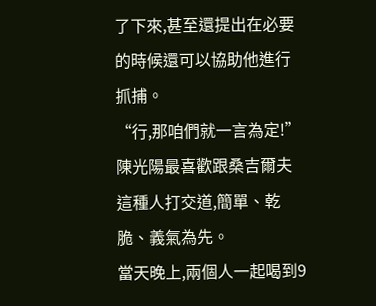了下來,甚至還提出在必要的時候還可以協助他進行抓捕。
“行,那咱們就一言為定!”
陳光陽最喜歡跟桑吉爾夫這種人打交道,簡單、乾脆、義氣為先。
當天晚上,兩個人一起喝到9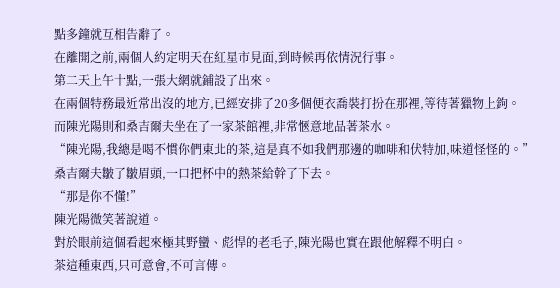點多鐘就互相告辭了。
在離開之前,兩個人約定明天在紅星市見面,到時候再依情況行事。
第二天上午十點,一張大網就鋪設了出來。
在兩個特務最近常出沒的地方,已經安排了20多個便衣喬裝打扮在那裡,等待著獵物上鉤。
而陳光陽則和桑吉爾夫坐在了一家茶館裡,非常愜意地品著茶水。
“陳光陽,我總是喝不慣你們東北的茶,這是真不如我們那邊的咖啡和伏特加,味道怪怪的。”
桑吉爾夫皺了皺眉頭,一口把杯中的熱茶給幹了下去。
“那是你不懂!”
陳光陽微笑著說道。
對於眼前這個看起來極其野蠻、彪悍的老毛子,陳光陽也實在跟他解釋不明白。
茶這種東西,只可意會,不可言傳。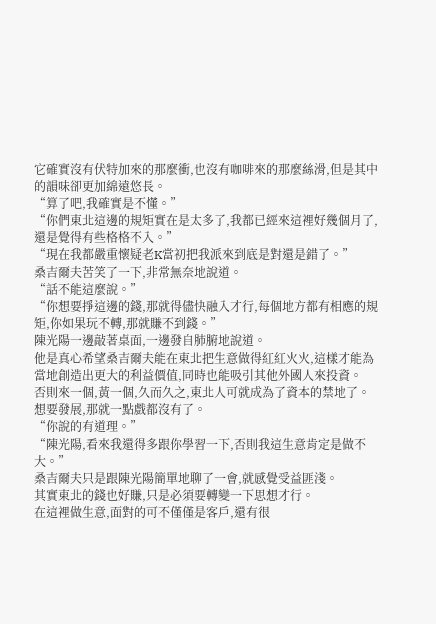它確實沒有伏特加來的那麼衝,也沒有咖啡來的那麼絲滑,但是其中的韻味卻更加綿遠悠長。
“算了吧,我確實是不懂。”
“你們東北這邊的規矩實在是太多了,我都已經來這裡好幾個月了,還是覺得有些格格不入。”
“現在我都嚴重懷疑老K當初把我派來到底是對還是錯了。”
桑吉爾夫苦笑了一下,非常無奈地說道。
“話不能這麼說。”
“你想要掙這邊的錢,那就得儘快融入才行,每個地方都有相應的規矩,你如果玩不轉,那就賺不到錢。”
陳光陽一邊敲著桌面,一邊發自肺腑地說道。
他是真心希望桑吉爾夫能在東北把生意做得紅紅火火,這樣才能為當地創造出更大的利益價值,同時也能吸引其他外國人來投資。
否則來一個,黃一個,久而久之,東北人可就成為了資本的禁地了。
想要發展,那就一點戲都沒有了。
“你說的有道理。”
“陳光陽,看來我還得多跟你學習一下,否則我這生意肯定是做不大。”
桑吉爾夫只是跟陳光陽簡單地聊了一會,就感覺受益匪淺。
其實東北的錢也好賺,只是必須要轉變一下思想才行。
在這裡做生意,面對的可不僅僅是客戶,還有很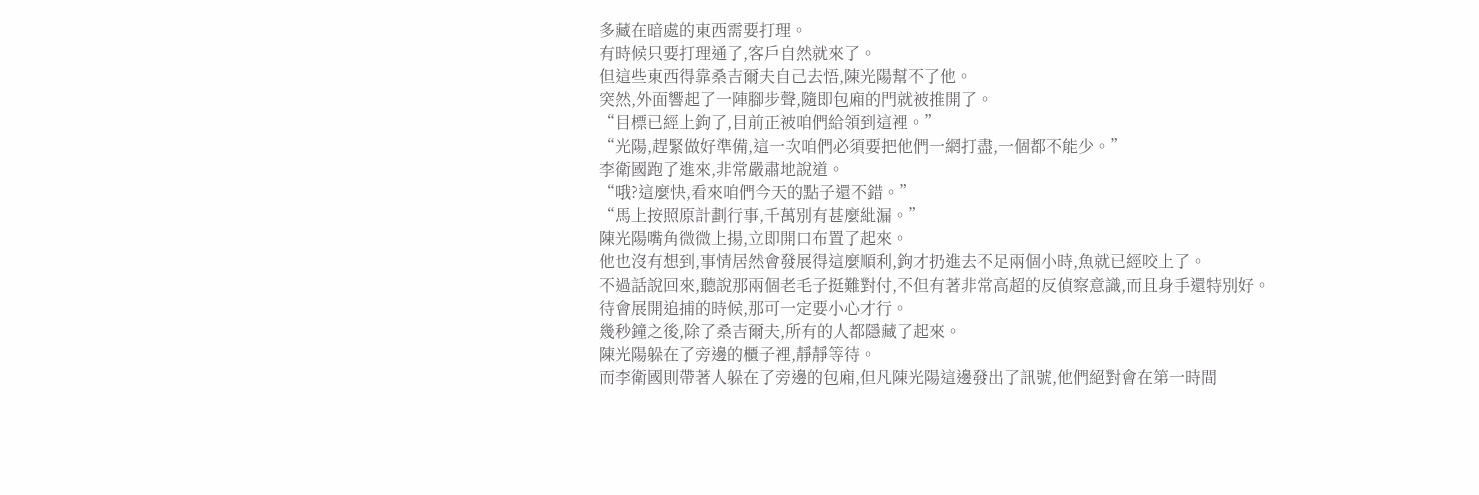多藏在暗處的東西需要打理。
有時候只要打理通了,客戶自然就來了。
但這些東西得靠桑吉爾夫自己去悟,陳光陽幫不了他。
突然,外面響起了一陣腳步聲,隨即包廂的門就被推開了。
“目標已經上鉤了,目前正被咱們給領到這裡。”
“光陽,趕緊做好準備,這一次咱們必須要把他們一網打盡,一個都不能少。”
李衛國跑了進來,非常嚴肅地說道。
“哦?這麼快,看來咱們今天的點子還不錯。”
“馬上按照原計劃行事,千萬別有甚麼紕漏。”
陳光陽嘴角微微上揚,立即開口布置了起來。
他也沒有想到,事情居然會發展得這麼順利,鉤才扔進去不足兩個小時,魚就已經咬上了。
不過話說回來,聽說那兩個老毛子挺難對付,不但有著非常高超的反偵察意識,而且身手還特別好。
待會展開追捕的時候,那可一定要小心才行。
幾秒鐘之後,除了桑吉爾夫,所有的人都隱藏了起來。
陳光陽躲在了旁邊的櫃子裡,靜靜等待。
而李衛國則帶著人躲在了旁邊的包廂,但凡陳光陽這邊發出了訊號,他們絕對會在第一時間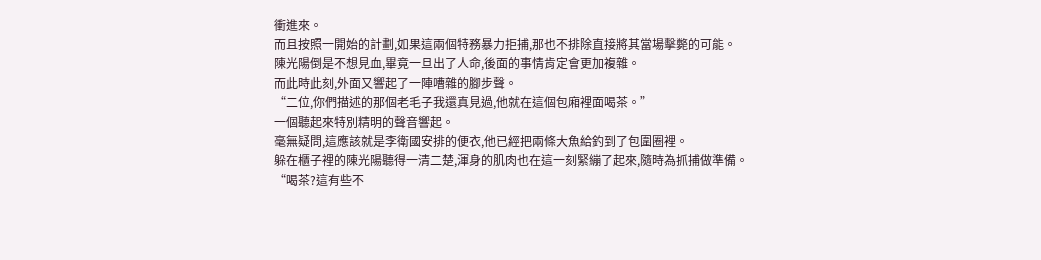衝進來。
而且按照一開始的計劃,如果這兩個特務暴力拒捕,那也不排除直接將其當場擊斃的可能。
陳光陽倒是不想見血,畢竟一旦出了人命,後面的事情肯定會更加複雜。
而此時此刻,外面又響起了一陣嘈雜的腳步聲。
“二位,你們描述的那個老毛子我還真見過,他就在這個包廂裡面喝茶。”
一個聽起來特別精明的聲音響起。
毫無疑問,這應該就是李衛國安排的便衣,他已經把兩條大魚給釣到了包圍圈裡。
躲在櫃子裡的陳光陽聽得一清二楚,渾身的肌肉也在這一刻緊繃了起來,隨時為抓捕做準備。
“喝茶?這有些不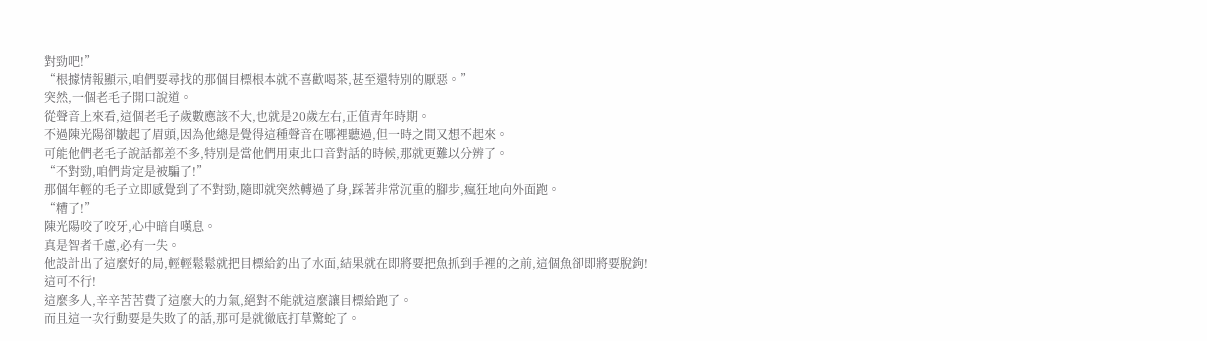對勁吧!”
“根據情報顯示,咱們要尋找的那個目標根本就不喜歡喝茶,甚至還特別的厭惡。”
突然,一個老毛子開口說道。
從聲音上來看,這個老毛子歲數應該不大,也就是20歲左右,正值青年時期。
不過陳光陽卻皺起了眉頭,因為他總是覺得這種聲音在哪裡聽過,但一時之間又想不起來。
可能他們老毛子說話都差不多,特別是當他們用東北口音對話的時候,那就更難以分辨了。
“不對勁,咱們肯定是被騙了!”
那個年輕的毛子立即感覺到了不對勁,隨即就突然轉過了身,踩著非常沉重的腳步,瘋狂地向外面跑。
“糟了!”
陳光陽咬了咬牙,心中暗自嘆息。
真是智者千慮,必有一失。
他設計出了這麼好的局,輕輕鬆鬆就把目標給釣出了水面,結果就在即將要把魚抓到手裡的之前,這個魚卻即將要脫鉤!
這可不行!
這麼多人,辛辛苦苦費了這麼大的力氣,絕對不能就這麼讓目標給跑了。
而且這一次行動要是失敗了的話,那可是就徹底打草驚蛇了。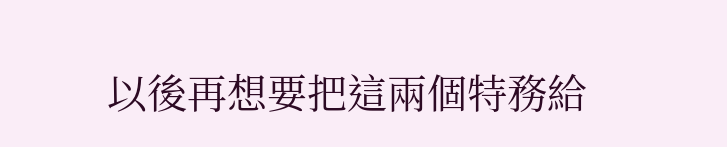以後再想要把這兩個特務給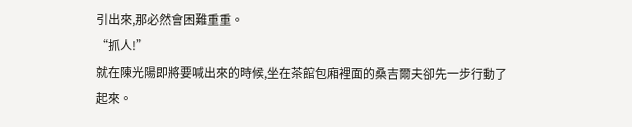引出來,那必然會困難重重。
“抓人!”
就在陳光陽即將要喊出來的時候,坐在茶館包廂裡面的桑吉爾夫卻先一步行動了起來。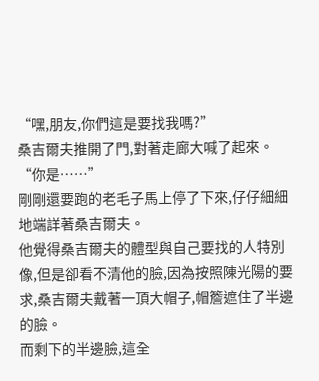“嘿,朋友,你們這是要找我嗎?”
桑吉爾夫推開了門,對著走廊大喊了起來。
“你是……”
剛剛還要跑的老毛子馬上停了下來,仔仔細細地端詳著桑吉爾夫。
他覺得桑吉爾夫的體型與自己要找的人特別像,但是卻看不清他的臉,因為按照陳光陽的要求,桑吉爾夫戴著一頂大帽子,帽簷遮住了半邊的臉。
而剩下的半邊臉,這全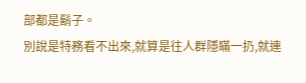部都是鬍子。
別說是特務看不出來,就算是往人群隱瞞一扔,就連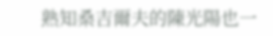熟知桑吉爾夫的陳光陽也一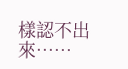樣認不出來……